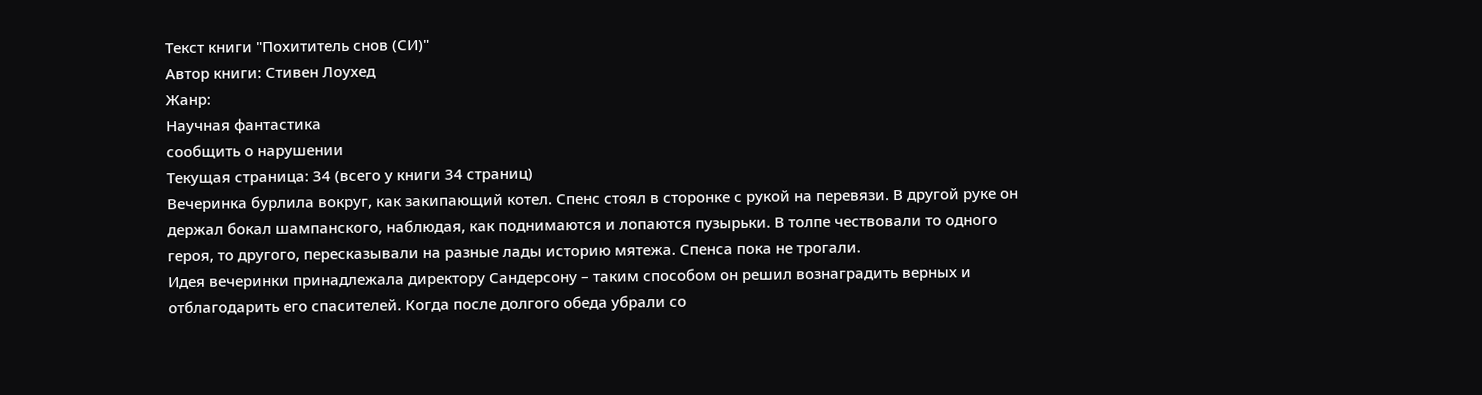Текст книги "Похититель снов (СИ)"
Автор книги: Стивен Лоухед
Жанр:
Научная фантастика
сообщить о нарушении
Текущая страница: 34 (всего у книги 34 страниц)
Вечеринка бурлила вокруг, как закипающий котел. Спенс стоял в сторонке с рукой на перевязи. В другой руке он держал бокал шампанского, наблюдая, как поднимаются и лопаются пузырьки. В толпе чествовали то одного героя, то другого, пересказывали на разные лады историю мятежа. Спенса пока не трогали.
Идея вечеринки принадлежала директору Сандерсону – таким способом он решил вознаградить верных и отблагодарить его спасителей. Когда после долгого обеда убрали со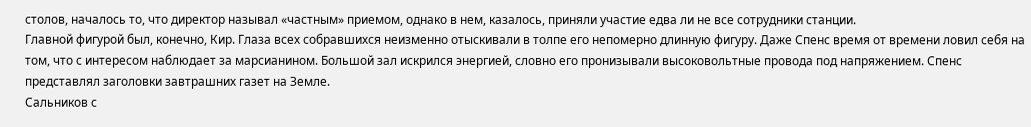столов, началось то, что директор называл «частным» приемом, однако в нем, казалось, приняли участие едва ли не все сотрудники станции.
Главной фигурой был, конечно, Кир. Глаза всех собравшихся неизменно отыскивали в толпе его непомерно длинную фигуру. Даже Спенс время от времени ловил себя на том, что с интересом наблюдает за марсианином. Большой зал искрился энергией, словно его пронизывали высоковольтные провода под напряжением. Спенс представлял заголовки завтрашних газет на Земле.
Сальников с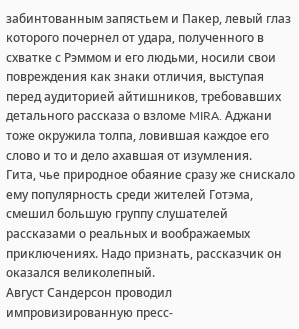забинтованным запястьем и Пакер, левый глаз которого почернел от удара, полученного в схватке с Рэммом и его людьми, носили свои повреждения как знаки отличия, выступая перед аудиторией айтишников, требовавших детального рассказа о взломе MIRA. Аджани тоже окружила толпа, ловившая каждое его слово и то и дело ахавшая от изумления.
Гита, чье природное обаяние сразу же снискало ему популярность среди жителей Готэма, смешил большую группу слушателей рассказами о реальных и воображаемых приключениях. Надо признать, рассказчик он оказался великолепный.
Август Сандерсон проводил импровизированную пресс-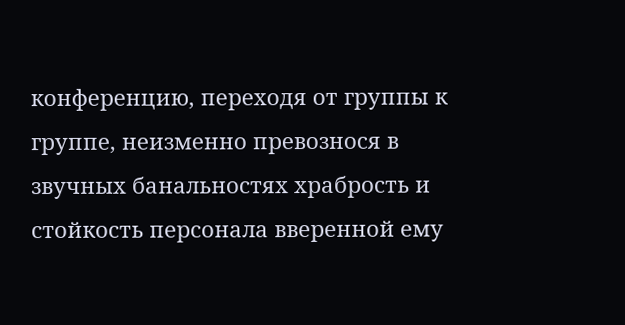конференцию, переходя от группы к группе, неизменно превознося в звучных банальностях храбрость и стойкость персонала вверенной ему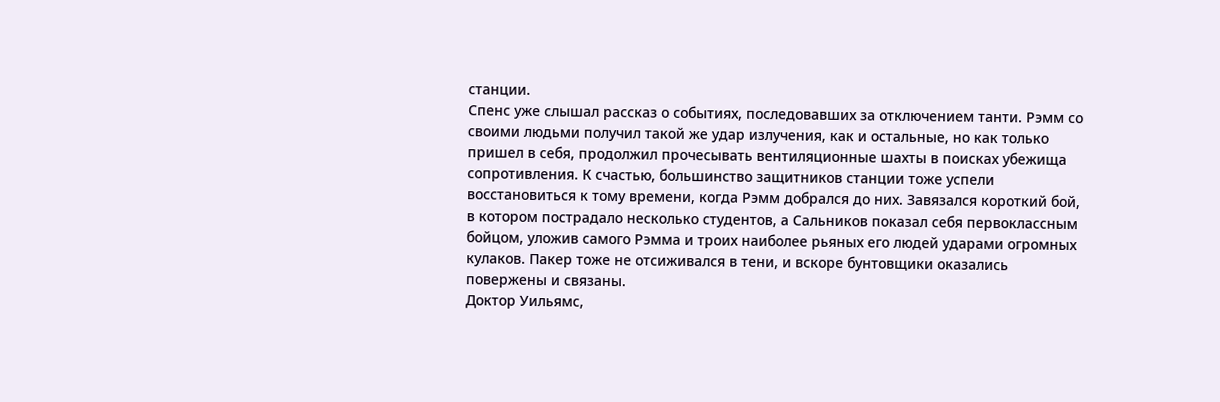станции.
Спенс уже слышал рассказ о событиях, последовавших за отключением танти. Рэмм со своими людьми получил такой же удар излучения, как и остальные, но как только пришел в себя, продолжил прочесывать вентиляционные шахты в поисках убежища сопротивления. К счастью, большинство защитников станции тоже успели восстановиться к тому времени, когда Рэмм добрался до них. Завязался короткий бой, в котором пострадало несколько студентов, а Сальников показал себя первоклассным бойцом, уложив самого Рэмма и троих наиболее рьяных его людей ударами огромных кулаков. Пакер тоже не отсиживался в тени, и вскоре бунтовщики оказались повержены и связаны.
Доктор Уильямс,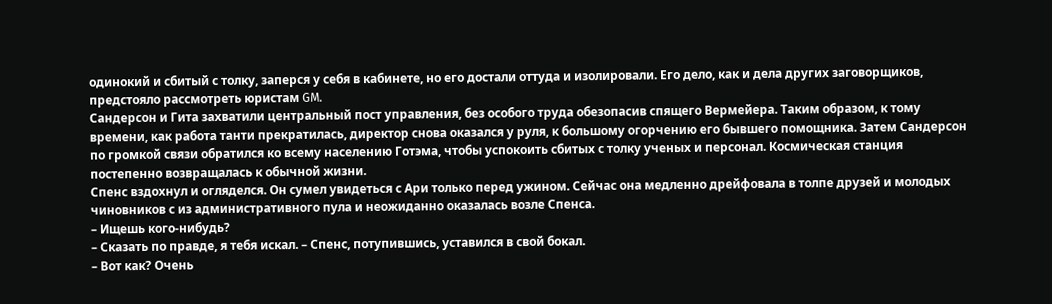одинокий и сбитый с толку, заперся у себя в кабинете, но его достали оттуда и изолировали. Его дело, как и дела других заговорщиков, предстояло рассмотреть юристам GM.
Сандерсон и Гита захватили центральный пост управления, без особого труда обезопасив спящего Вермейера. Таким образом, к тому времени, как работа танти прекратилась, директор снова оказался у руля, к большому огорчению его бывшего помощника. Затем Сандерсон по громкой связи обратился ко всему населению Готэма, чтобы успокоить сбитых с толку ученых и персонал. Космическая станция постепенно возвращалась к обычной жизни.
Спенс вздохнул и огляделся. Он сумел увидеться с Ари только перед ужином. Сейчас она медленно дрейфовала в толпе друзей и молодых чиновников с из административного пула и неожиданно оказалась возле Спенса.
– Ищешь кого-нибудь?
– Сказать по правде, я тебя искал. – Спенс, потупившись, уставился в свой бокал.
– Вот как? Очень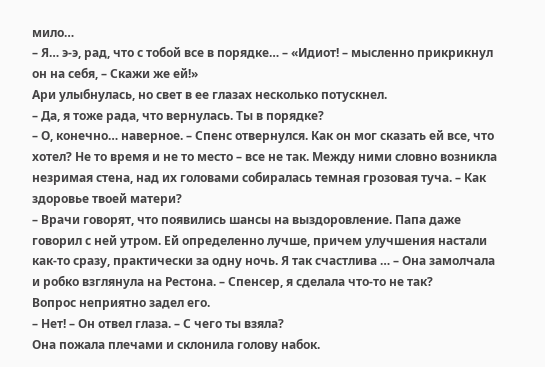мило…
– Я… э-э, рад, что с тобой все в порядке… – «Идиот! – мысленно прикрикнул он на себя, – Скажи же ей!»
Ари улыбнулась, но свет в ее глазах несколько потускнел.
– Да, я тоже рада, что вернулась. Ты в порядке?
– О, конечно… наверное. – Спенс отвернулся. Как он мог сказать ей все, что хотел? Не то время и не то место – все не так. Между ними словно возникла незримая стена, над их головами собиралась темная грозовая туча. – Как здоровье твоей матери?
– Врачи говорят, что появились шансы на выздоровление. Папа даже говорил с ней утром. Ей определенно лучше, причем улучшения настали как-то сразу, практически за одну ночь. Я так счастлива … – Она замолчала и робко взглянула на Рестона. – Спенсер, я сделала что-то не так?
Вопрос неприятно задел его.
– Нет! – Он отвел глаза. – С чего ты взяла?
Она пожала плечами и склонила голову набок.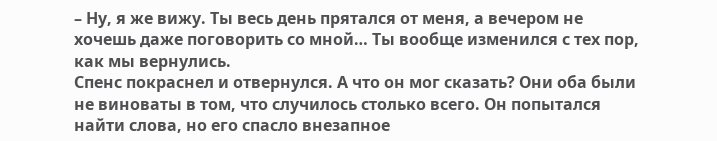– Ну, я же вижу. Ты весь день прятался от меня, а вечером не хочешь даже поговорить со мной… Ты вообще изменился с тех пор, как мы вернулись.
Спенс покраснел и отвернулся. А что он мог сказать? Они оба были не виноваты в том, что случилось столько всего. Он попытался найти слова, но его спасло внезапное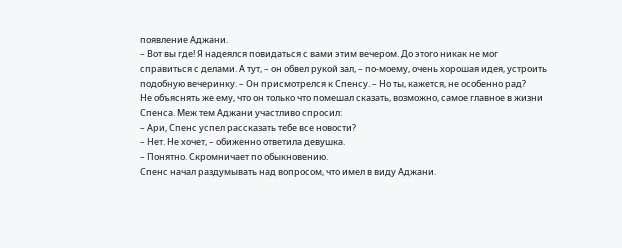появление Аджани.
– Вот вы где! Я надеялся повидаться с вами этим вечером. До этого никак не мог справиться с делами. А тут, – он обвел рукой зал, – по-моему, очень хорошая идея, устроить подобную вечеринку. – Он присмотрелся к Спенсу. – Но ты, кажется, не особенно рад?
Не объяснять же ему, что он только что помешал сказать, возможно, самое главное в жизни Спенса. Меж тем Аджани участливо спросил:
– Ари, Спенс успел рассказать тебе все новости?
– Нет. Не хочет, – обиженно ответила девушка.
– Понятно. Скромничает по обыкновению.
Спенс начал раздумывать над вопросом, что имел в виду Аджани.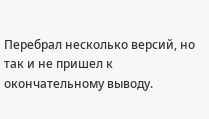Перебрал несколько версий, но так и не пришел к окончательному выводу.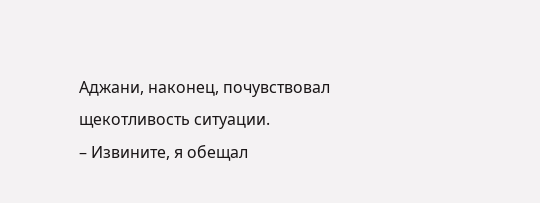Аджани, наконец, почувствовал щекотливость ситуации.
– Извините, я обещал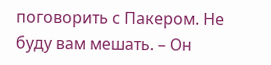поговорить с Пакером. Не буду вам мешать. – Он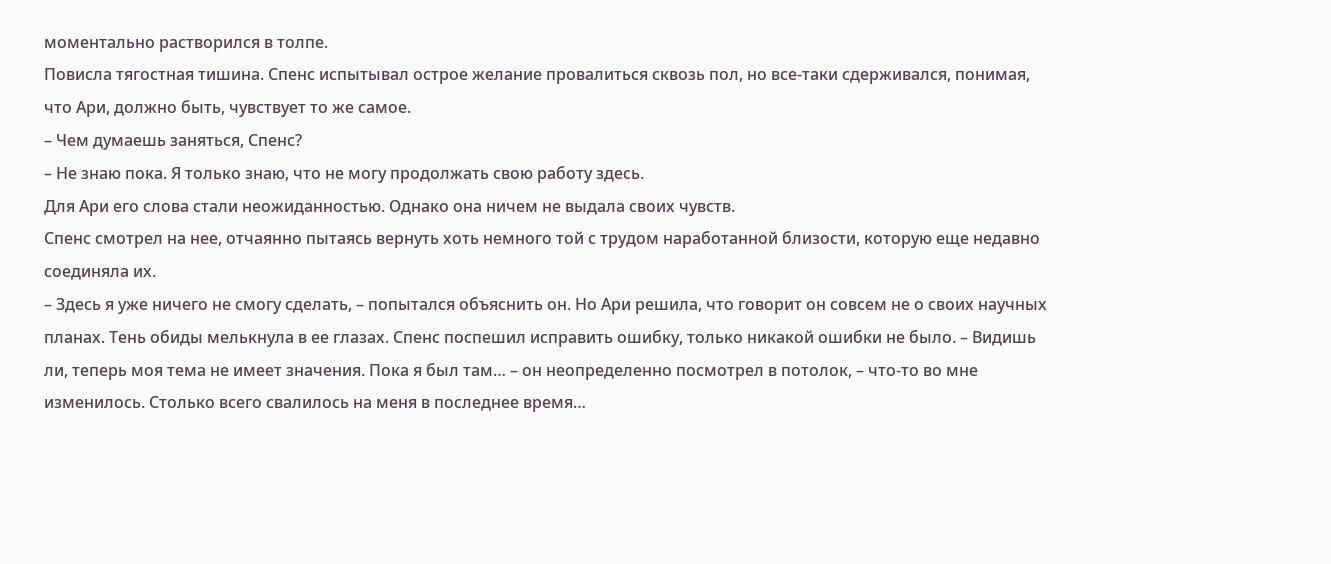моментально растворился в толпе.
Повисла тягостная тишина. Спенс испытывал острое желание провалиться сквозь пол, но все-таки сдерживался, понимая, что Ари, должно быть, чувствует то же самое.
– Чем думаешь заняться, Спенс?
– Не знаю пока. Я только знаю, что не могу продолжать свою работу здесь.
Для Ари его слова стали неожиданностью. Однако она ничем не выдала своих чувств.
Спенс смотрел на нее, отчаянно пытаясь вернуть хоть немного той с трудом наработанной близости, которую еще недавно соединяла их.
– Здесь я уже ничего не смогу сделать, – попытался объяснить он. Но Ари решила, что говорит он совсем не о своих научных планах. Тень обиды мелькнула в ее глазах. Спенс поспешил исправить ошибку, только никакой ошибки не было. – Видишь ли, теперь моя тема не имеет значения. Пока я был там… – он неопределенно посмотрел в потолок, – что-то во мне изменилось. Столько всего свалилось на меня в последнее время…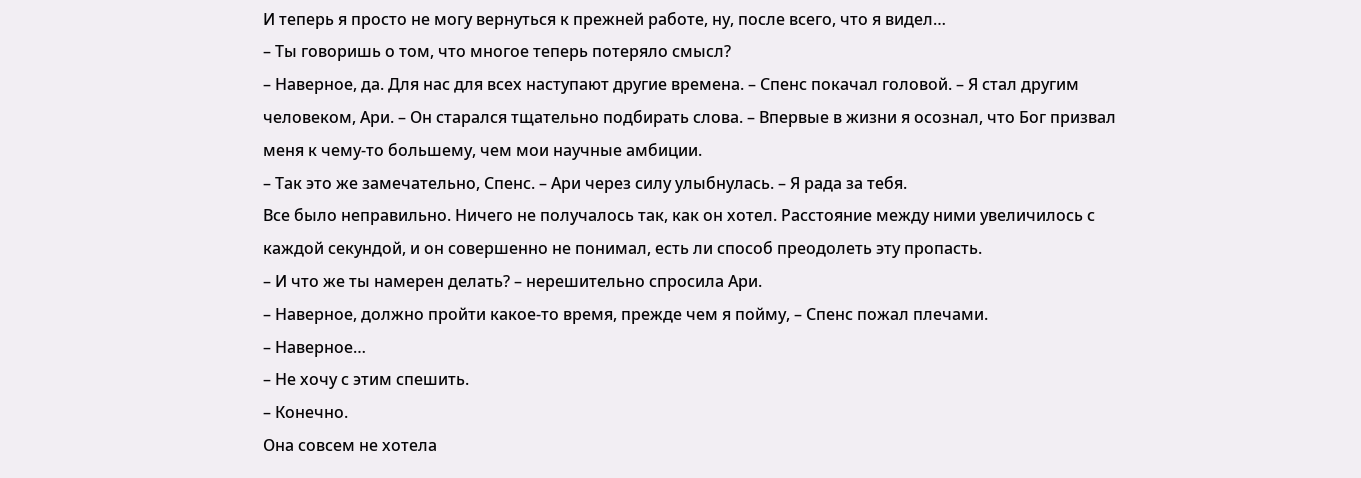И теперь я просто не могу вернуться к прежней работе, ну, после всего, что я видел…
– Ты говоришь о том, что многое теперь потеряло смысл?
– Наверное, да. Для нас для всех наступают другие времена. – Спенс покачал головой. – Я стал другим человеком, Ари. – Он старался тщательно подбирать слова. – Впервые в жизни я осознал, что Бог призвал меня к чему-то большему, чем мои научные амбиции.
– Так это же замечательно, Спенс. – Ари через силу улыбнулась. – Я рада за тебя.
Все было неправильно. Ничего не получалось так, как он хотел. Расстояние между ними увеличилось с каждой секундой, и он совершенно не понимал, есть ли способ преодолеть эту пропасть.
– И что же ты намерен делать? – нерешительно спросила Ари.
– Наверное, должно пройти какое-то время, прежде чем я пойму, – Спенс пожал плечами.
– Наверное…
– Не хочу с этим спешить.
– Конечно.
Она совсем не хотела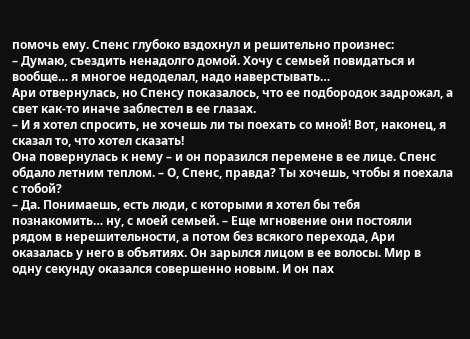помочь ему. Спенс глубоко вздохнул и решительно произнес:
– Думаю, съездить ненадолго домой. Хочу с семьей повидаться и вообще… я многое недоделал, надо наверстывать…
Ари отвернулась, но Спенсу показалось, что ее подбородок задрожал, а свет как-то иначе заблестел в ее глазах.
– И я хотел спросить, не хочешь ли ты поехать со мной! Вот, наконец, я сказал то, что хотел сказать!
Она повернулась к нему – и он поразился перемене в ее лице. Спенс обдало летним теплом. – О, Спенс, правда? Ты хочешь, чтобы я поехала с тобой?
– Да. Понимаешь, есть люди, с которыми я хотел бы тебя познакомить… ну, с моей семьей. – Еще мгновение они постояли рядом в нерешительности, а потом без всякого перехода, Ари оказалась у него в объятиях. Он зарылся лицом в ее волосы. Мир в одну секунду оказался совершенно новым. И он пах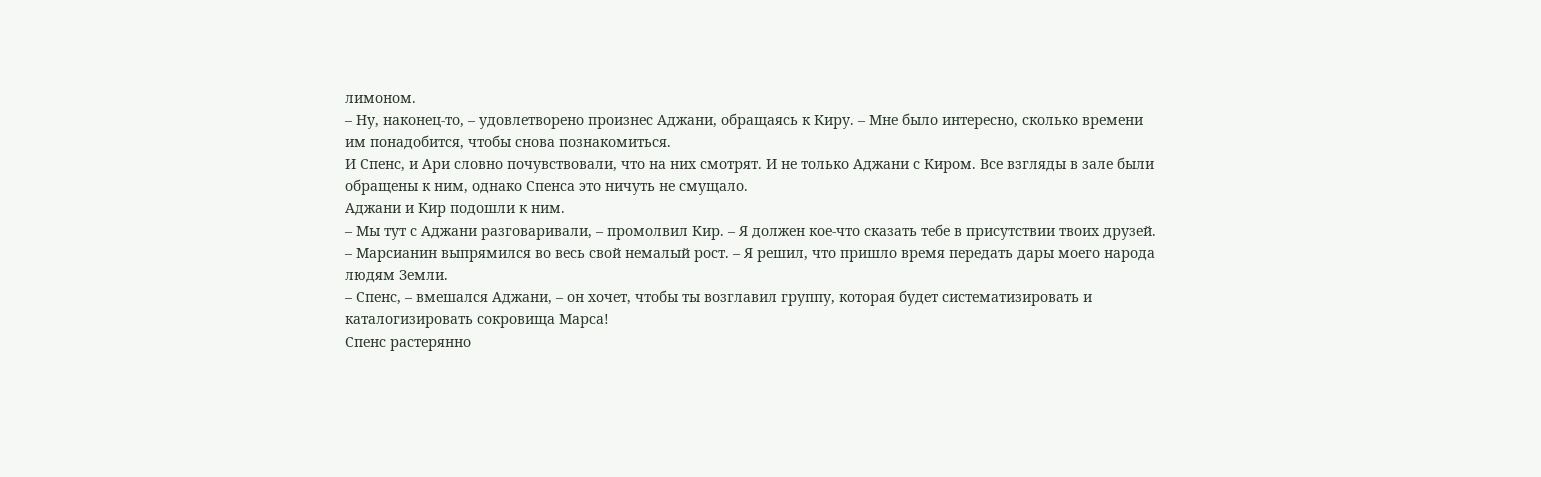лимоном.
– Ну, наконец-то, – удовлетворено произнес Аджани, обращаясь к Киру. – Мне было интересно, сколько времени им понадобится, чтобы снова познакомиться.
И Спенс, и Ари словно почувствовали, что на них смотрят. И не только Аджани с Киром. Все взгляды в зале были обращены к ним, однако Спенса это ничуть не смущало.
Аджани и Кир подошли к ним.
– Мы тут с Аджани разговаривали, – промолвил Кир. – Я должен кое-что сказать тебе в присутствии твоих друзей. – Марсианин выпрямился во весь свой немалый рост. – Я решил, что пришло время передать дары моего народа людям Земли.
– Спенс, – вмешался Аджани, – он хочет, чтобы ты возглавил группу, которая будет систематизировать и каталогизировать сокровища Марса!
Спенс растерянно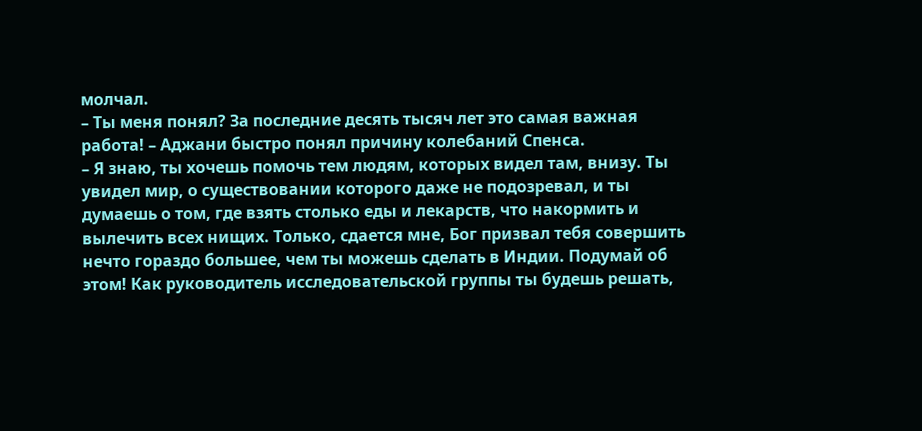молчал.
– Ты меня понял? За последние десять тысяч лет это самая важная работа! – Аджани быстро понял причину колебаний Спенса.
– Я знаю, ты хочешь помочь тем людям, которых видел там, внизу. Ты увидел мир, о существовании которого даже не подозревал, и ты думаешь о том, где взять столько еды и лекарств, что накормить и вылечить всех нищих. Только, сдается мне, Бог призвал тебя совершить нечто гораздо большее, чем ты можешь сделать в Индии. Подумай об этом! Как руководитель исследовательской группы ты будешь решать,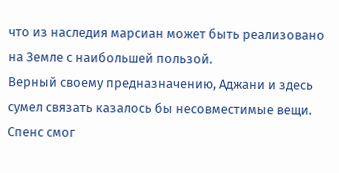что из наследия марсиан может быть реализовано на Земле с наибольшей пользой.
Верный своему предназначению, Аджани и здесь сумел связать казалось бы несовместимые вещи. Спенс смог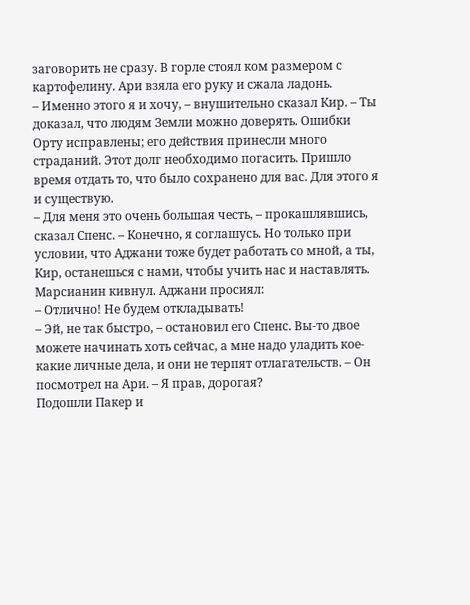заговорить не сразу. В горле стоял ком размером с картофелину. Ари взяла его руку и сжала ладонь.
– Именно этого я и хочу, – внушительно сказал Кир. – Ты доказал, что людям Земли можно доверять. Ошибки Орту исправлены; его действия принесли много страданий. Этот долг необходимо погасить. Пришло время отдать то, что было сохранено для вас. Для этого я и существую.
– Для меня это очень большая честь, – прокашлявшись, сказал Спенс. – Конечно, я соглашусь. Но только при условии, что Аджани тоже будет работать со мной, а ты, Кир, останешься с нами, чтобы учить нас и наставлять.
Марсианин кивнул. Аджани просиял:
– Отлично! Не будем откладывать!
– Эй, не так быстро, – остановил его Спенс. Вы-то двое можете начинать хоть сейчас, а мне надо уладить кое-какие личные дела, и они не терпят отлагательств. – Он посмотрел на Ари. – Я прав, дорогая?
Подошли Пакер и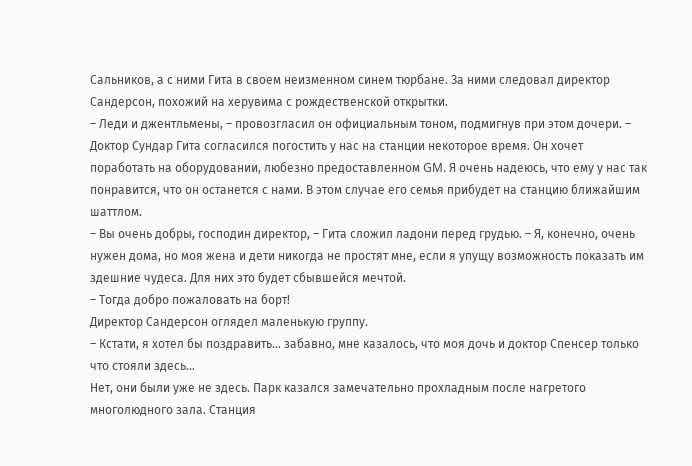Сальников, а с ними Гита в своем неизменном синем тюрбане. За ними следовал директор Сандерсон, похожий на херувима с рождественской открытки.
– Леди и джентльмены, – провозгласил он официальным тоном, подмигнув при этом дочери. – Доктор Сундар Гита согласился погостить у нас на станции некоторое время. Он хочет поработать на оборудовании, любезно предоставленном GM. Я очень надеюсь, что ему у нас так понравится, что он останется с нами. В этом случае его семья прибудет на станцию ближайшим шаттлом.
– Вы очень добры, господин директор, – Гита сложил ладони перед грудью. – Я, конечно, очень нужен дома, но моя жена и дети никогда не простят мне, если я упущу возможность показать им здешние чудеса. Для них это будет сбывшейся мечтой.
– Тогда добро пожаловать на борт!
Директор Сандерсон оглядел маленькую группу.
– Кстати, я хотел бы поздравить… забавно, мне казалось, что моя дочь и доктор Спенсер только что стояли здесь…
Нет, они были уже не здесь. Парк казался замечательно прохладным после нагретого многолюдного зала. Станция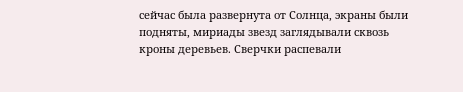сейчас была развернута от Солнца, экраны были подняты, мириады звезд заглядывали сквозь кроны деревьев. Сверчки распевали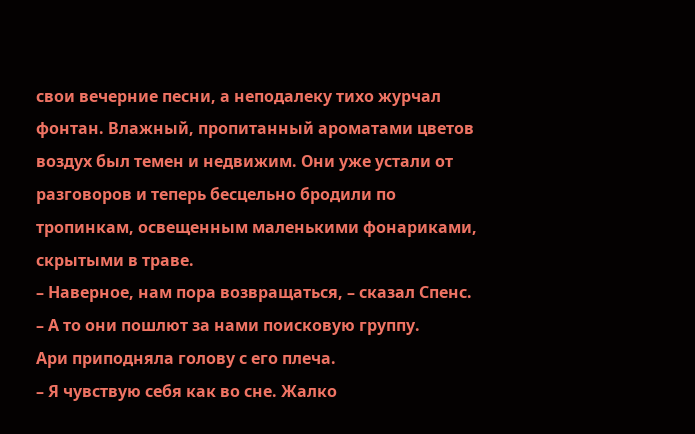свои вечерние песни, а неподалеку тихо журчал фонтан. Влажный, пропитанный ароматами цветов воздух был темен и недвижим. Они уже устали от разговоров и теперь бесцельно бродили по тропинкам, освещенным маленькими фонариками, скрытыми в траве.
– Наверное, нам пора возвращаться, – сказал Спенс. – А то они пошлют за нами поисковую группу.
Ари приподняла голову с его плеча.
– Я чувствую себя как во сне. Жалко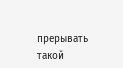прерывать такой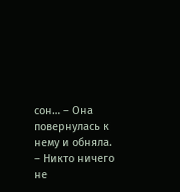сон… – Она повернулась к нему и обняла.
– Никто ничего не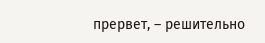прервет, – решительно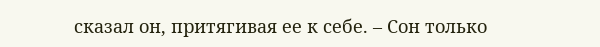сказал он, притягивая ее к себе. – Сон только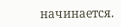начинается.